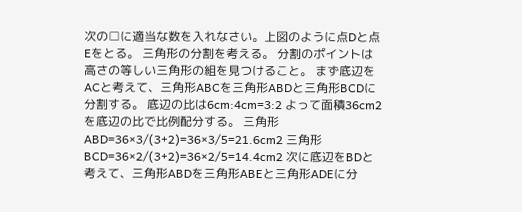次の□に適当な数を入れなさい。上図のように点Dと点Eをとる。 三角形の分割を考える。 分割のポイントは高さの等しい三角形の組を見つけること。 まず底辺をACと考えて、三角形ABCを三角形ABDと三角形BCDに分割する。 底辺の比は6cm:4cm=3:2 よって面積36cm2を底辺の比で比例配分する。 三角形ABD=36×3/(3+2)=36×3/5=21.6cm2 三角形BCD=36×2/(3+2)=36×2/5=14.4cm2 次に底辺をBDと考えて、三角形ABDを三角形ABEと三角形ADEに分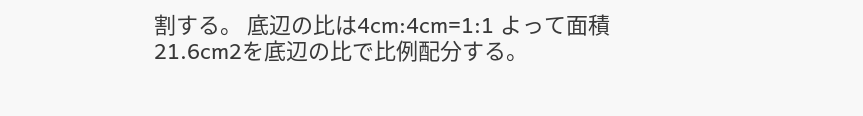割する。 底辺の比は4cm:4cm=1:1 よって面積21.6cm2を底辺の比で比例配分する。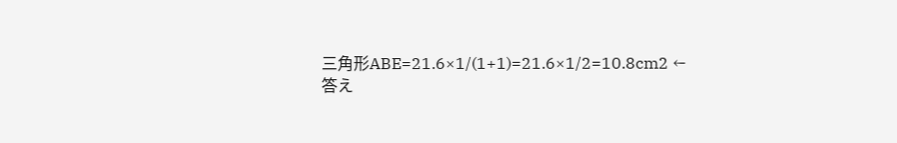三角形ABE=21.6×1/(1+1)=21.6×1/2=10.8cm2 ← 答え